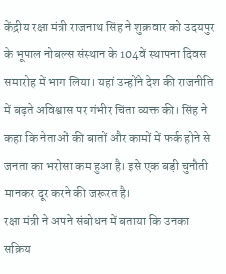केंद्रीय रक्षा मंत्री राजनाथ सिंह ने शुक्रवार को उदयपुर के भूपाल नोबल्स संस्थान के 104वें स्थापना दिवस समारोह में भाग लिया। यहां उन्होंने देश की राजनीति में बढ़ते अविश्वास पर गंभीर चिंता व्यक्त की। सिंह ने कहा कि नेताओं की बातों और कामों में फर्क होने से जनता का भरोसा कम हुआ है। इसे एक बड़ी चुनौती मानकर दूर करने की जरूरत है।
रक्षा मंत्री ने अपने संबोधन में बताया कि उनका सक्रिय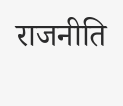राजनीति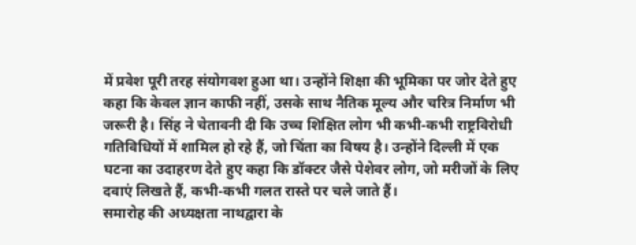में प्रवेश पूरी तरह संयोगवश हुआ था। उन्होंने शिक्षा की भूमिका पर जोर देते हुए कहा कि केवल ज्ञान काफी नहीं, उसके साथ नैतिक मूल्य और चरित्र निर्माण भी जरूरी है। सिंह ने चेतावनी दी कि उच्च शिक्षित लोग भी कभी-कभी राष्ट्रविरोधी गतिविधियों में शामिल हो रहे हैं, जो चिंता का विषय है। उन्होंने दिल्ली में एक घटना का उदाहरण देते हुए कहा कि डॉक्टर जैसे पेशेवर लोग, जो मरीजों के लिए दवाएं लिखते हैं, कभी-कभी गलत रास्ते पर चले जाते हैं।
समारोह की अध्यक्षता नाथद्वारा के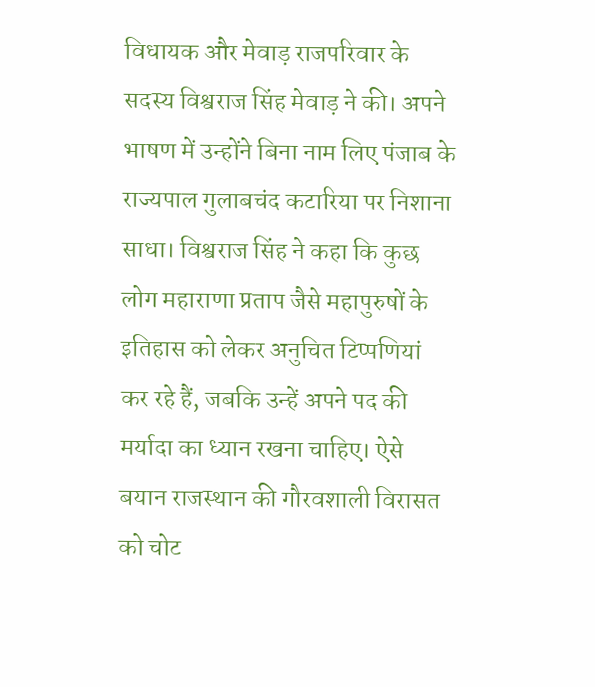विधायक और मेवाड़ राजपरिवार के सदस्य विश्वराज सिंह मेवाड़ ने की। अपने भाषण में उन्होंने बिना नाम लिए पंजाब के राज्यपाल गुलाबचंद कटारिया पर निशाना साधा। विश्वराज सिंह ने कहा कि कुछ लोग महाराणा प्रताप जैसे महापुरुषों के इतिहास को लेकर अनुचित टिप्पणियां कर रहे हैं, जबकि उन्हें अपने पद की मर्यादा का ध्यान रखना चाहिए। ऐसे बयान राजस्थान की गौरवशाली विरासत को चोट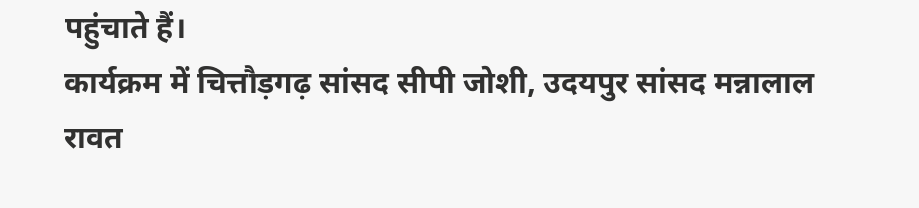पहुंचाते हैं।
कार्यक्रम में चित्तौड़गढ़ सांसद सीपी जोशी, उदयपुर सांसद मन्नालाल रावत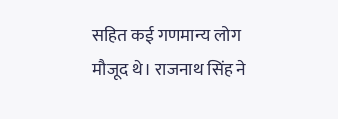सहित कई गणमान्य लोग मौजूद थे। राजनाथ सिंह ने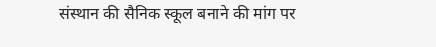संस्थान की सैनिक स्कूल बनाने की मांग पर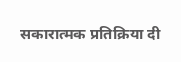सकारात्मक प्रतिक्रिया दी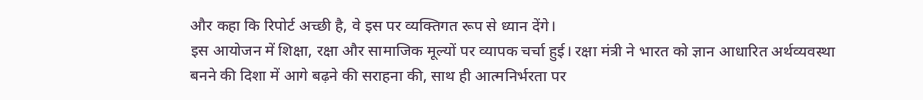और कहा कि रिपोर्ट अच्छी है, वे इस पर व्यक्तिगत रूप से ध्यान देंगे।
इस आयोजन में शिक्षा, रक्षा और सामाजिक मूल्यों पर व्यापक चर्चा हुई। रक्षा मंत्री ने भारत को ज्ञान आधारित अर्थव्यवस्था बनने की दिशा में आगे बढ़ने की सराहना की, साथ ही आत्मनिर्भरता पर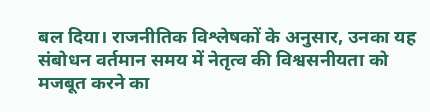बल दिया। राजनीतिक विश्लेषकों के अनुसार, उनका यह संबोधन वर्तमान समय में नेतृत्व की विश्वसनीयता को मजबूत करने का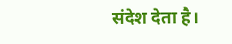संदेश देता है।